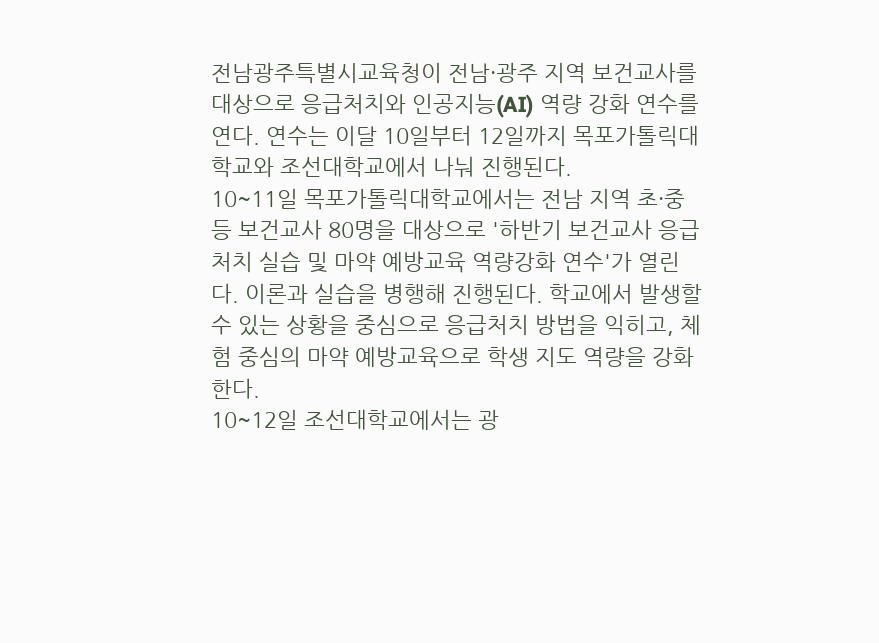전남광주특별시교육청이 전남·광주 지역 보건교사를 대상으로 응급처치와 인공지능(AI) 역량 강화 연수를 연다. 연수는 이달 10일부터 12일까지 목포가톨릭대학교와 조선대학교에서 나눠 진행된다.
10~11일 목포가톨릭대학교에서는 전남 지역 초·중등 보건교사 80명을 대상으로 '하반기 보건교사 응급처치 실습 및 마약 예방교육 역량강화 연수'가 열린다. 이론과 실습을 병행해 진행된다. 학교에서 발생할 수 있는 상황을 중심으로 응급처치 방법을 익히고, 체험 중심의 마약 예방교육으로 학생 지도 역량을 강화한다.
10~12일 조선대학교에서는 광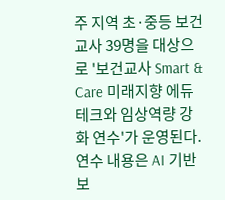주 지역 초·중등 보건교사 39명을 대상으로 '보건교사 Smart & Care 미래지향 에듀테크와 임상역량 강화 연수'가 운영된다. 연수 내용은 AI 기반 보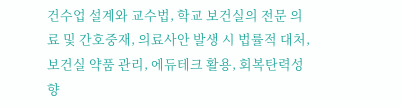건수업 설계와 교수법, 학교 보건실의 전문 의료 및 간호중재, 의료사안 발생 시 법률적 대처, 보건실 약품 관리, 에듀테크 활용, 회복탄력성 향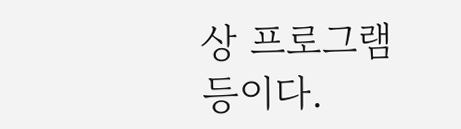상 프로그램 등이다.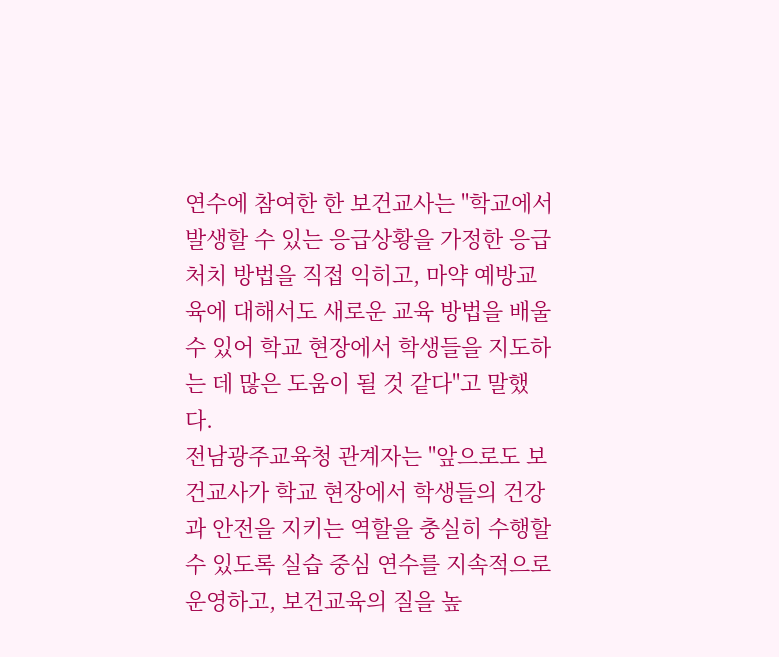연수에 참여한 한 보건교사는 "학교에서 발생할 수 있는 응급상황을 가정한 응급처치 방법을 직접 익히고, 마약 예방교육에 대해서도 새로운 교육 방법을 배울 수 있어 학교 현장에서 학생들을 지도하는 데 많은 도움이 될 것 같다"고 말했다.
전남광주교육청 관계자는 "앞으로도 보건교사가 학교 현장에서 학생들의 건강과 안전을 지키는 역할을 충실히 수행할 수 있도록 실습 중심 연수를 지속적으로 운영하고, 보건교육의 질을 높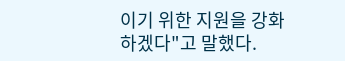이기 위한 지원을 강화하겠다"고 말했다.